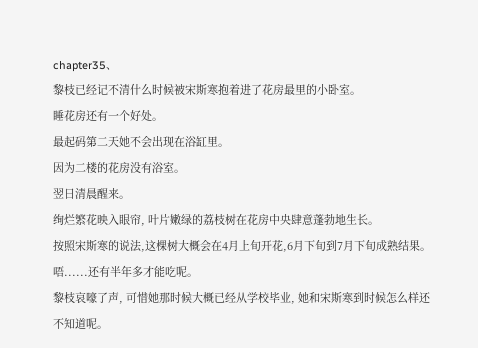chapter35、
黎枝已经记不清什么时候被宋斯寒抱着进了花房最里的小卧室。
睡花房还有一个好处。
最起码第二天她不会出现在浴缸里。
因为二楼的花房没有浴室。
翌日清晨醒来。
绚烂繁花映入眼帘, 叶片嫩绿的荔枝树在花房中央肆意蓬勃地生长。
按照宋斯寒的说法,这棵树大概会在4月上旬开花,6月下旬到7月下旬成熟结果。
唔......还有半年多才能吃呢。
黎枝哀嚎了声, 可惜她那时候大概已经从学校毕业, 她和宋斯寒到时候怎么样还不知道呢。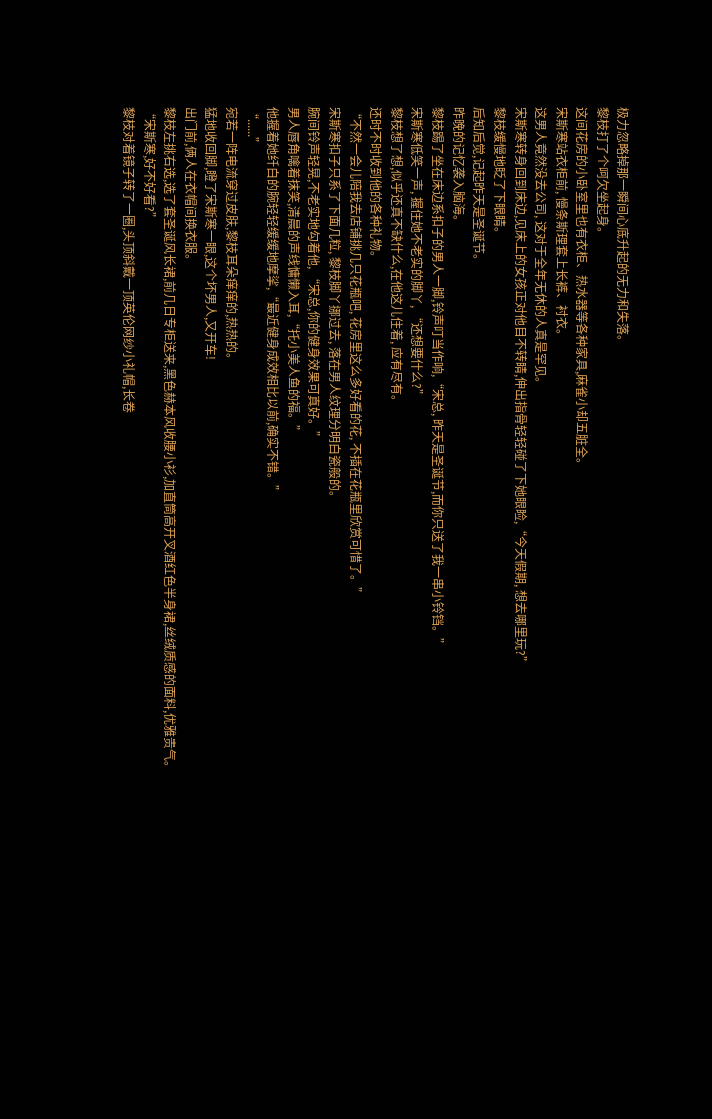极力忽略掉那一瞬间心底升起的无力和失落。
黎枝打了个呵欠坐起身。
这间花房的小卧室里也有衣柜、热水器等各种家具,麻雀小却五脏全。
宋斯寒站衣柜前, 慢条斯理套上长裤、衬衣。
这男人竟然没去公司, 这对于全年无休的人真是罕见。
宋斯寒转身回到床边,见床上的女孩正对他目不转睛,伸出指骨轻轻碰了下她眼睑,“今天假期, 想去哪里玩?”
黎枝缓慢地眨了下眼睛。
后知后觉,记起昨天是圣诞节。
昨晚的记忆袭入脑海。
黎枝踢了坐在床边系扣子的男人一脚,铃声叮当作响,“宋总, 昨天是圣诞节,而你只送了我一串小铃铛。”
宋斯寒低笑一声, 握住她不老实的脚丫, “还想要什么?”
黎枝想了想,似乎还真不缺什么,在他这儿住着, 应有尽有。
还时不时收到他的各种礼物。
“不然一会儿陪我去店铺挑几只花瓶吧, 花房里这么多好看的花, 不插在花瓶里欣赏可惜了。”
宋斯寒扣子只系了下面几粒, 黎枝脚丫挪过去, 落在男人纹理分明白瓷般的。
腕间铃声轻晃,不老实地勾着他, “宋总,你的健身效果可真好。”
男人唇角噙着抹笑,清晨的声线慵懒入耳,“托小美人鱼的福。”
他握着她纤白的腕轻轻缓缓地摩挲,“最近健身成效相比以前,确实不错。”
“......”
宛若一阵电流穿过皮肤,黎枝耳朵痒痒的,热热的。
猛地收回脚,瞪了宋斯寒一眼,这个坏男人,又开车!
出门前,俩人在衣帽间换衣服。
黎枝左挑右选,选了套圣诞风长裙,前几日专柜送来,黑色赫本风收腰小衫,加直筒高开叉酒红色半身裙,丝绒质感的面料,优雅贵气。
“宋斯寒,好不好看?”
黎枝对着镜子转了一圈,头顶斜戴一顶英伦网纱小礼帽,长卷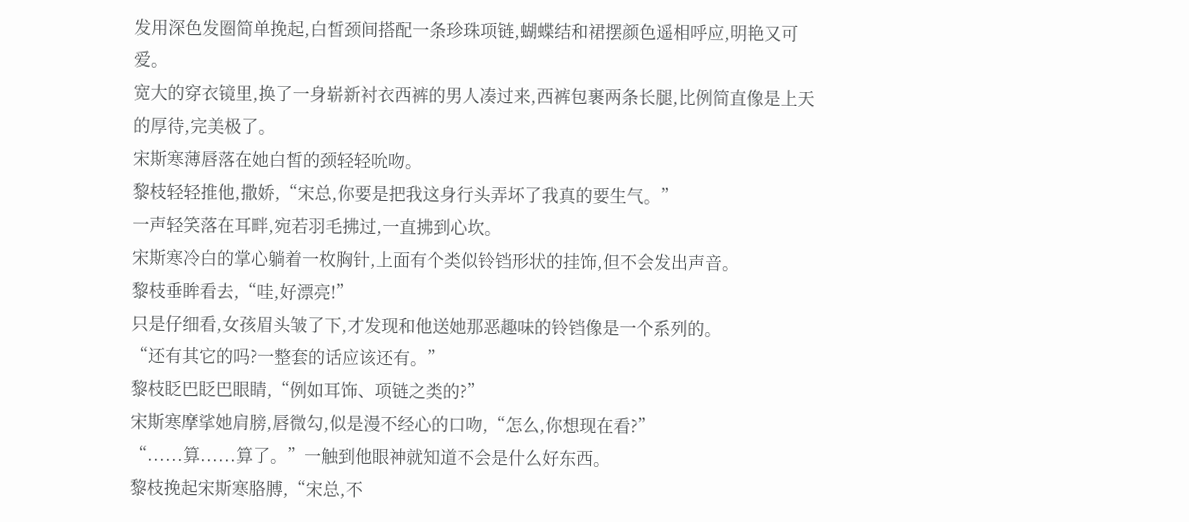发用深色发圈简单挽起,白皙颈间搭配一条珍珠项链,蝴蝶结和裙摆颜色遥相呼应,明艳又可爱。
宽大的穿衣镜里,换了一身崭新衬衣西裤的男人凑过来,西裤包裹两条长腿,比例简直像是上天的厚待,完美极了。
宋斯寒薄唇落在她白皙的颈轻轻吮吻。
黎枝轻轻推他,撒娇,“宋总,你要是把我这身行头弄坏了我真的要生气。”
一声轻笑落在耳畔,宛若羽毛拂过,一直拂到心坎。
宋斯寒冷白的掌心躺着一枚胸针,上面有个类似铃铛形状的挂饰,但不会发出声音。
黎枝垂眸看去,“哇,好漂亮!”
只是仔细看,女孩眉头皱了下,才发现和他送她那恶趣味的铃铛像是一个系列的。
“还有其它的吗?一整套的话应该还有。”
黎枝眨巴眨巴眼睛,“例如耳饰、项链之类的?”
宋斯寒摩挲她肩膀,唇微勾,似是漫不经心的口吻,“怎么,你想现在看?”
“......算......算了。”一触到他眼神就知道不会是什么好东西。
黎枝挽起宋斯寒胳膊,“宋总,不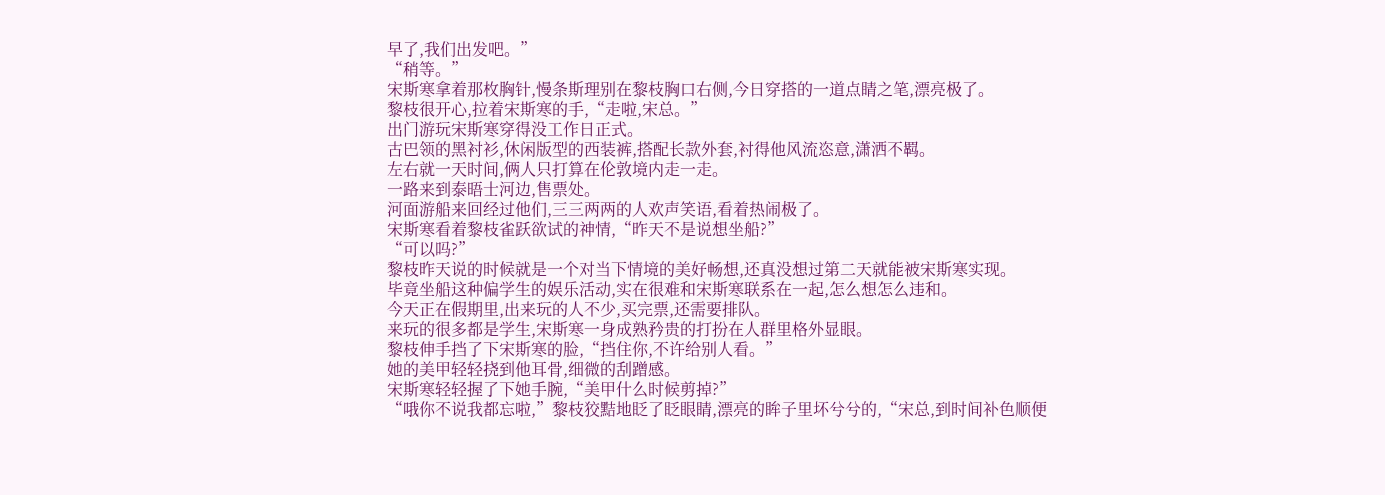早了,我们出发吧。”
“稍等。”
宋斯寒拿着那枚胸针,慢条斯理别在黎枝胸口右侧,今日穿搭的一道点睛之笔,漂亮极了。
黎枝很开心,拉着宋斯寒的手,“走啦,宋总。”
出门游玩宋斯寒穿得没工作日正式。
古巴领的黑衬衫,休闲版型的西装裤,搭配长款外套,衬得他风流恣意,潇洒不羁。
左右就一天时间,俩人只打算在伦敦境内走一走。
一路来到泰晤士河边,售票处。
河面游船来回经过他们,三三两两的人欢声笑语,看着热闹极了。
宋斯寒看着黎枝雀跃欲试的神情,“昨天不是说想坐船?”
“可以吗?”
黎枝昨天说的时候就是一个对当下情境的美好畅想,还真没想过第二天就能被宋斯寒实现。
毕竟坐船这种偏学生的娱乐活动,实在很难和宋斯寒联系在一起,怎么想怎么违和。
今天正在假期里,出来玩的人不少,买完票,还需要排队。
来玩的很多都是学生,宋斯寒一身成熟矜贵的打扮在人群里格外显眼。
黎枝伸手挡了下宋斯寒的脸,“挡住你,不许给别人看。”
她的美甲轻轻挠到他耳骨,细微的刮蹭感。
宋斯寒轻轻握了下她手腕,“美甲什么时候剪掉?”
“哦你不说我都忘啦,”黎枝狡黠地眨了眨眼睛,漂亮的眸子里坏兮兮的,“宋总,到时间补色顺便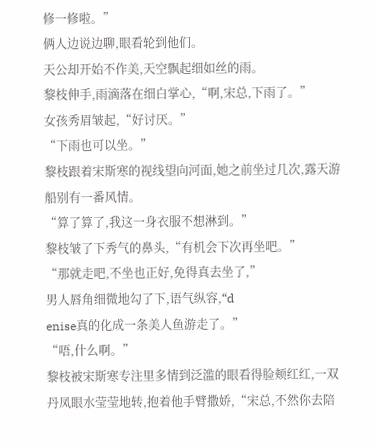修一修啦。”
俩人边说边聊,眼看轮到他们。
天公却开始不作美,天空飘起细如丝的雨。
黎枝伸手,雨滴落在细白掌心,“啊,宋总,下雨了。”
女孩秀眉皱起,“好讨厌。”
“下雨也可以坐。”
黎枝跟着宋斯寒的视线望向河面,她之前坐过几次,露天游船别有一番风情。
“算了算了,我这一身衣服不想淋到。”
黎枝皱了下秀气的鼻头,“有机会下次再坐吧。”
“那就走吧,不坐也正好,免得真去坐了,”
男人唇角细微地勾了下,语气纵容,“d
enise真的化成一条美人鱼游走了。”
“唔,什么啊。”
黎枝被宋斯寒专注里多情到泛滥的眼看得脸颊红红,一双丹凤眼水莹莹地转,抱着他手臂撒娇,“宋总,不然你去陪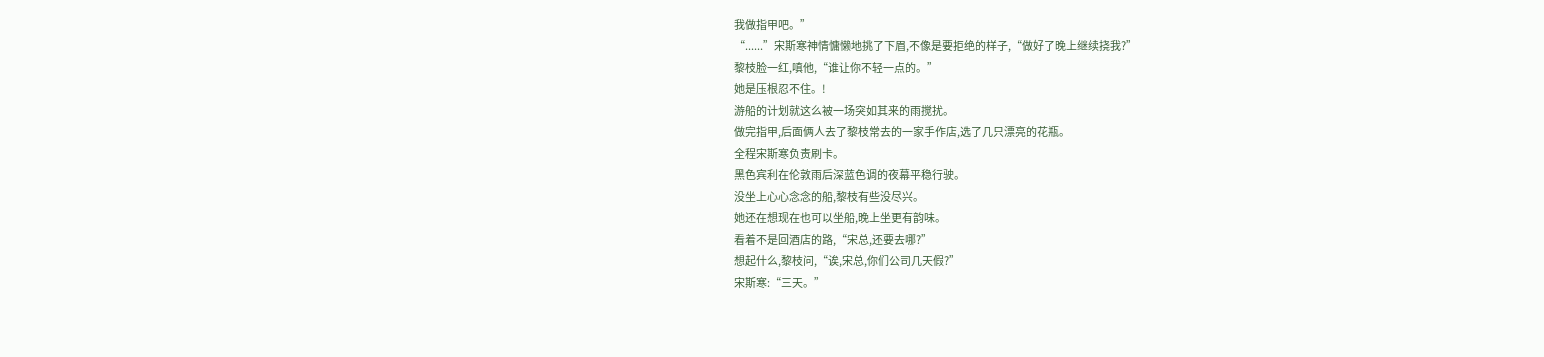我做指甲吧。”
“......”宋斯寒神情慵懒地挑了下眉,不像是要拒绝的样子,“做好了晚上继续挠我?”
黎枝脸一红,嗔他,“谁让你不轻一点的。”
她是压根忍不住。!
游船的计划就这么被一场突如其来的雨搅扰。
做完指甲,后面俩人去了黎枝常去的一家手作店,选了几只漂亮的花瓶。
全程宋斯寒负责刷卡。
黑色宾利在伦敦雨后深蓝色调的夜幕平稳行驶。
没坐上心心念念的船,黎枝有些没尽兴。
她还在想现在也可以坐船,晚上坐更有韵味。
看着不是回酒店的路,“宋总,还要去哪?”
想起什么,黎枝问,“诶,宋总,你们公司几天假?”
宋斯寒:“三天。”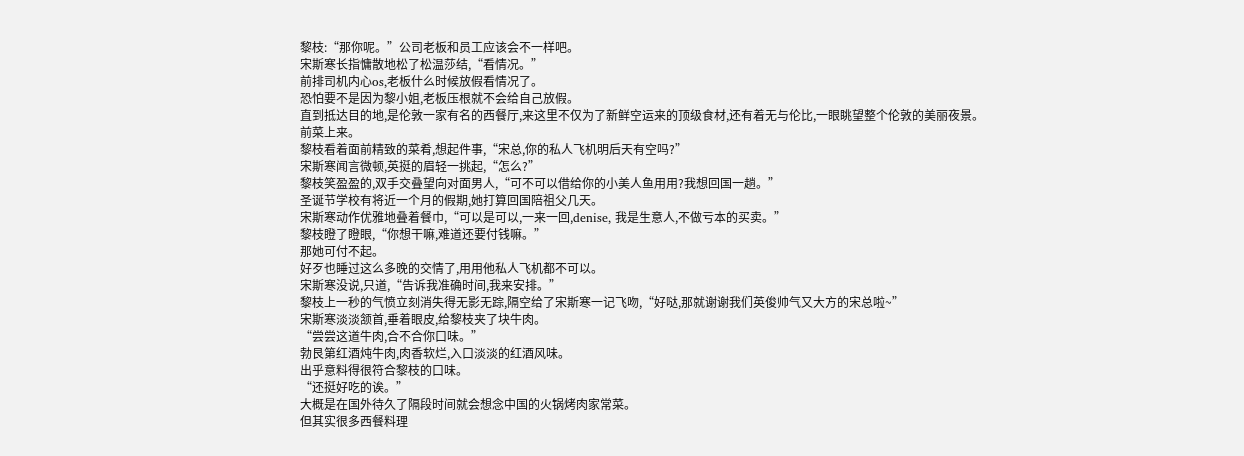黎枝:“那你呢。”公司老板和员工应该会不一样吧。
宋斯寒长指慵散地松了松温莎结,“看情况。”
前排司机内心os,老板什么时候放假看情况了。
恐怕要不是因为黎小姐,老板压根就不会给自己放假。
直到抵达目的地,是伦敦一家有名的西餐厅,来这里不仅为了新鲜空运来的顶级食材,还有着无与伦比,一眼眺望整个伦敦的美丽夜景。
前菜上来。
黎枝看着面前精致的菜肴,想起件事,“宋总,你的私人飞机明后天有空吗?”
宋斯寒闻言微顿,英挺的眉轻一挑起,“怎么?”
黎枝笑盈盈的,双手交叠望向对面男人,“可不可以借给你的小美人鱼用用?我想回国一趟。”
圣诞节学校有将近一个月的假期,她打算回国陪祖父几天。
宋斯寒动作优雅地叠着餐巾,“可以是可以,一来一回,denise, 我是生意人,不做亏本的买卖。”
黎枝瞪了瞪眼,“你想干嘛,难道还要付钱嘛。”
那她可付不起。
好歹也睡过这么多晚的交情了,用用他私人飞机都不可以。
宋斯寒没说,只道,“告诉我准确时间,我来安排。”
黎枝上一秒的气愤立刻消失得无影无踪,隔空给了宋斯寒一记飞吻,“好哒,那就谢谢我们英俊帅气又大方的宋总啦~”
宋斯寒淡淡颔首,垂着眼皮,给黎枝夹了块牛肉。
“尝尝这道牛肉,合不合你口味。”
勃艮第红酒炖牛肉,肉香软烂,入口淡淡的红酒风味。
出乎意料得很符合黎枝的口味。
“还挺好吃的诶。”
大概是在国外待久了隔段时间就会想念中国的火锅烤肉家常菜。
但其实很多西餐料理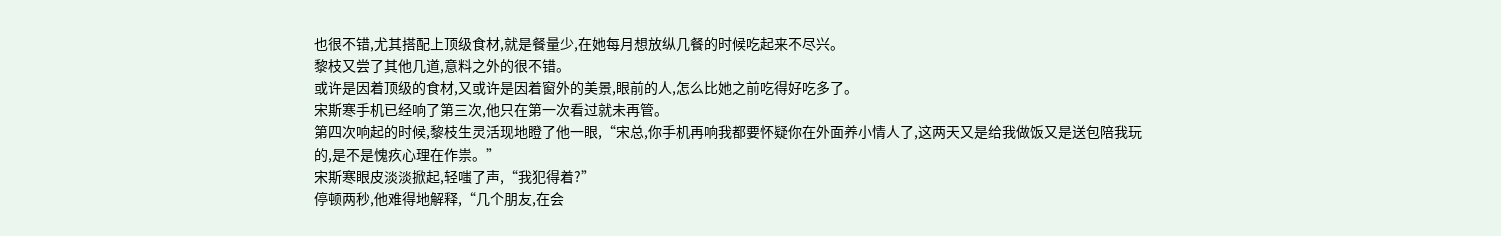也很不错,尤其搭配上顶级食材,就是餐量少,在她每月想放纵几餐的时候吃起来不尽兴。
黎枝又尝了其他几道,意料之外的很不错。
或许是因着顶级的食材,又或许是因着窗外的美景,眼前的人,怎么比她之前吃得好吃多了。
宋斯寒手机已经响了第三次,他只在第一次看过就未再管。
第四次响起的时候,黎枝生灵活现地瞪了他一眼,“宋总,你手机再响我都要怀疑你在外面养小情人了,这两天又是给我做饭又是送包陪我玩的,是不是愧疚心理在作祟。”
宋斯寒眼皮淡淡掀起,轻嗤了声,“我犯得着?”
停顿两秒,他难得地解释,“几个朋友,在会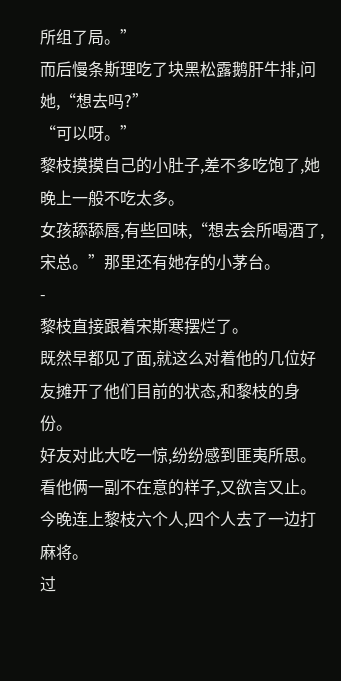所组了局。”
而后慢条斯理吃了块黑松露鹅肝牛排,问她,“想去吗?”
“可以呀。”
黎枝摸摸自己的小肚子,差不多吃饱了,她晚上一般不吃太多。
女孩舔舔唇,有些回味,“想去会所喝酒了,宋总。”那里还有她存的小茅台。
-
黎枝直接跟着宋斯寒摆烂了。
既然早都见了面,就这么对着他的几位好友摊开了他们目前的状态,和黎枝的身份。
好友对此大吃一惊,纷纷感到匪夷所思。
看他俩一副不在意的样子,又欲言又止。
今晚连上黎枝六个人,四个人去了一边打麻将。
过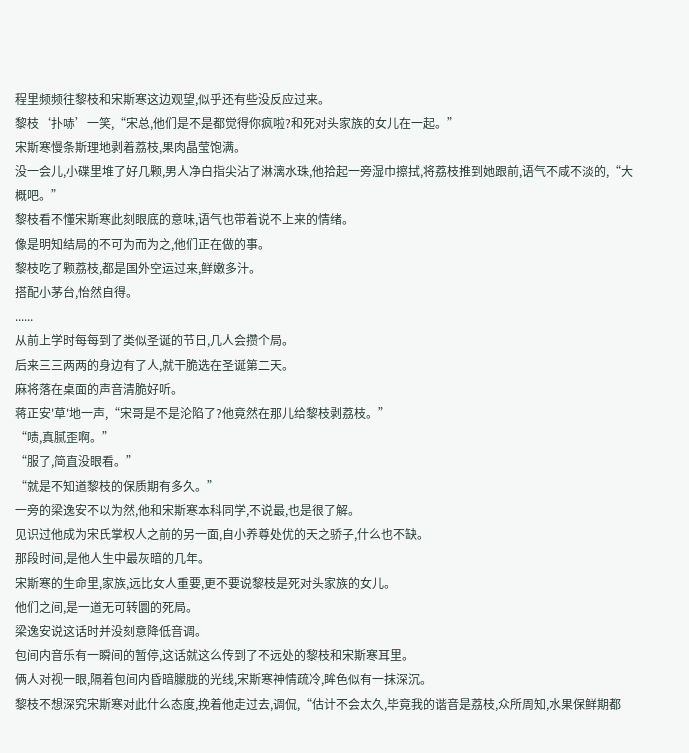程里频频往黎枝和宋斯寒这边观望,似乎还有些没反应过来。
黎枝‘扑哧’一笑,“宋总,他们是不是都觉得你疯啦?和死对头家族的女儿在一起。”
宋斯寒慢条斯理地剥着荔枝,果肉晶莹饱满。
没一会儿,小碟里堆了好几颗,男人净白指尖沾了淋漓水珠,他拾起一旁湿巾擦拭,将荔枝推到她跟前,语气不咸不淡的,“大概吧。”
黎枝看不懂宋斯寒此刻眼底的意味,语气也带着说不上来的情绪。
像是明知结局的不可为而为之,他们正在做的事。
黎枝吃了颗荔枝,都是国外空运过来,鲜嫩多汁。
搭配小茅台,怡然自得。
......
从前上学时每每到了类似圣诞的节日,几人会攒个局。
后来三三两两的身边有了人,就干脆选在圣诞第二天。
麻将落在桌面的声音清脆好听。
蒋正安'草'地一声,“宋哥是不是沦陷了?他竟然在那儿给黎枝剥荔枝。”
“啧,真腻歪啊。”
“服了,简直没眼看。”
“就是不知道黎枝的保质期有多久。”
一旁的梁逸安不以为然,他和宋斯寒本科同学,不说最,也是很了解。
见识过他成为宋氏掌权人之前的另一面,自小养尊处优的天之骄子,什么也不缺。
那段时间,是他人生中最灰暗的几年。
宋斯寒的生命里,家族,远比女人重要,更不要说黎枝是死对头家族的女儿。
他们之间,是一道无可转圜的死局。
梁逸安说这话时并没刻意降低音调。
包间内音乐有一瞬间的暂停,这话就这么传到了不远处的黎枝和宋斯寒耳里。
俩人对视一眼,隔着包间内昏暗朦胧的光线,宋斯寒神情疏冷,眸色似有一抹深沉。
黎枝不想深究宋斯寒对此什么态度,挽着他走过去,调侃,“估计不会太久,毕竟我的谐音是荔枝,众所周知,水果保鲜期都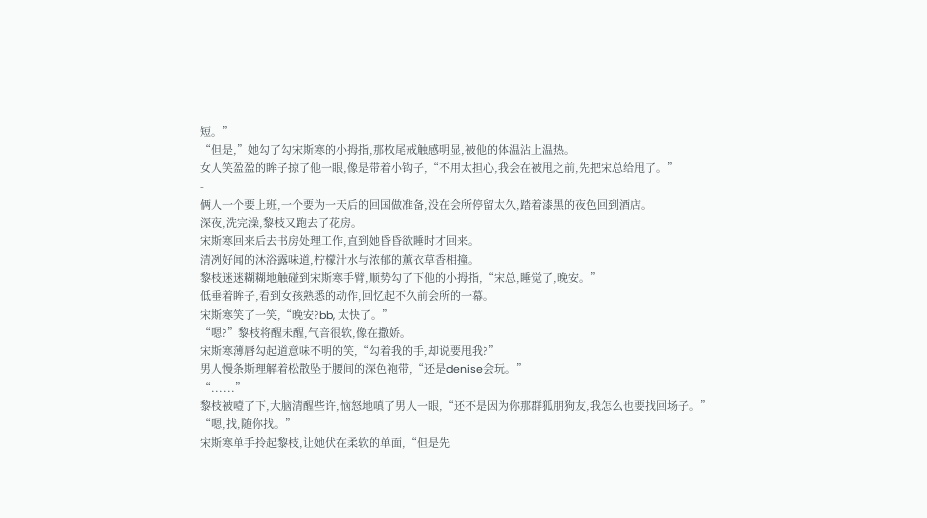短。”
“但是,”她勾了勾宋斯寒的小拇指,那枚尾戒触感明显,被他的体温沾上温热。
女人笑盈盈的眸子掠了他一眼,像是带着小钩子,“不用太担心,我会在被甩之前,先把宋总给甩了。”
-
俩人一个要上班,一个要为一天后的回国做准备,没在会所停留太久,踏着漆黑的夜色回到酒店。
深夜,洗完澡,黎枝又跑去了花房。
宋斯寒回来后去书房处理工作,直到她昏昏欲睡时才回来。
清冽好闻的沐浴露味道,柠檬汁水与浓郁的薰衣草香相撞。
黎枝迷迷糊糊地触碰到宋斯寒手臂,顺势勾了下他的小拇指,“宋总,睡觉了,晚安。”
低垂着眸子,看到女孩熟悉的动作,回忆起不久前会所的一幕。
宋斯寒笑了一笑,“晚安?bb, 太快了。”
“嗯?”黎枝将醒未醒,气音很软,像在撒娇。
宋斯寒薄唇勾起道意味不明的笑,“勾着我的手,却说要甩我?”
男人慢条斯理解着松散坠于腰间的深色袍带,“还是denise会玩。”
“......”
黎枝被噎了下,大脑清醒些许,恼怒地嗔了男人一眼,“还不是因为你那群狐朋狗友,我怎么也要找回场子。”
“嗯,找,随你找。”
宋斯寒单手拎起黎枝,让她伏在柔软的单面,“但是先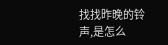找找昨晚的铃声,是怎么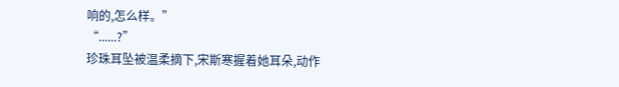响的,怎么样。”
“......?”
珍珠耳坠被温柔摘下,宋斯寒握着她耳朵,动作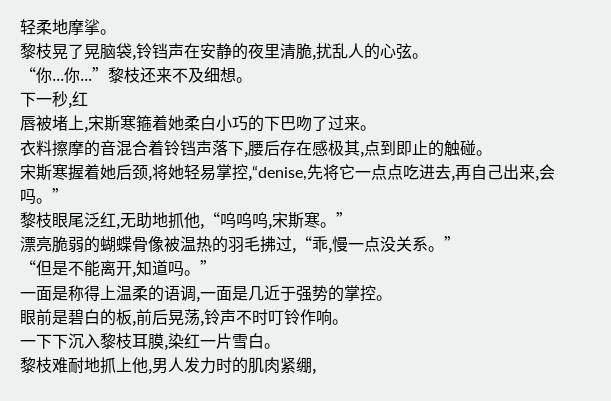轻柔地摩挲。
黎枝晃了晃脑袋,铃铛声在安静的夜里清脆,扰乱人的心弦。
“你...你...”黎枝还来不及细想。
下一秒,红
唇被堵上,宋斯寒箍着她柔白小巧的下巴吻了过来。
衣料擦摩的音混合着铃铛声落下,腰后存在感极其,点到即止的触碰。
宋斯寒握着她后颈,将她轻易掌控,“denise,先将它一点点吃进去,再自己出来,会吗。”
黎枝眼尾泛红,无助地抓他,“呜呜呜,宋斯寒。”
漂亮脆弱的蝴蝶骨像被温热的羽毛拂过,“乖,慢一点没关系。”
“但是不能离开,知道吗。”
一面是称得上温柔的语调,一面是几近于强势的掌控。
眼前是碧白的板,前后晃荡,铃声不时叮铃作响。
一下下沉入黎枝耳膜,染红一片雪白。
黎枝难耐地抓上他,男人发力时的肌肉紧绷,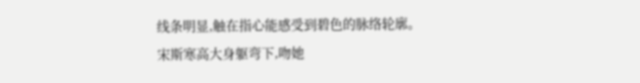线条明显,触在指心能感受到碧色的脉络轮廓。
宋斯寒高大身躯弯下,吻她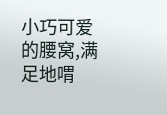小巧可爱的腰窝,满足地喟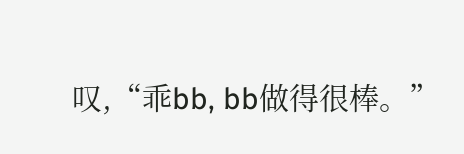叹,“乖bb, bb做得很棒。”